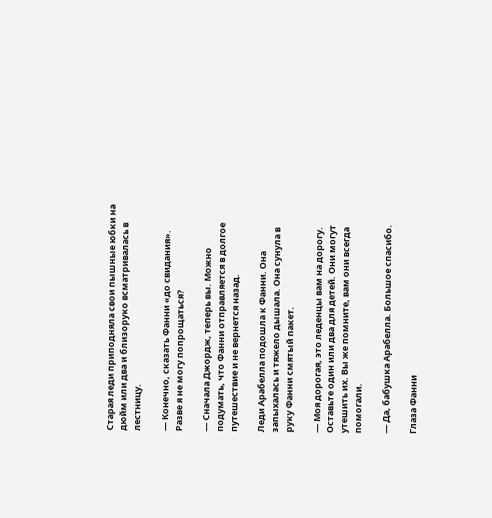Старая леди приподняла свои пышные юбки на дюйм или два и близоруко всматривалась в лестницу.

— Конечно, сказать Фанни «до свидания». Разве я не могу попрощаться?

— Сначала Джордж, теперь вы. Можно подумать, что Фанни отправляется в долгое путешествие и не вернется назад.

Леди Арабелла подошла к Фанни. Она запыхалась и тяжело дышала. Она сунула в руку Фанни смятый пакет.

— Моя дорогая, это леденцы вам на дорогу. Оставьте один или два для детей. Они могут утешить их. Вы же помните, вам они всегда помогали.

— Да, бабушка Арабелла. Большое спасибо.

Глаза Фанни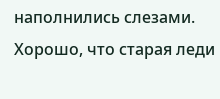наполнились слезами. Хорошо, что старая леди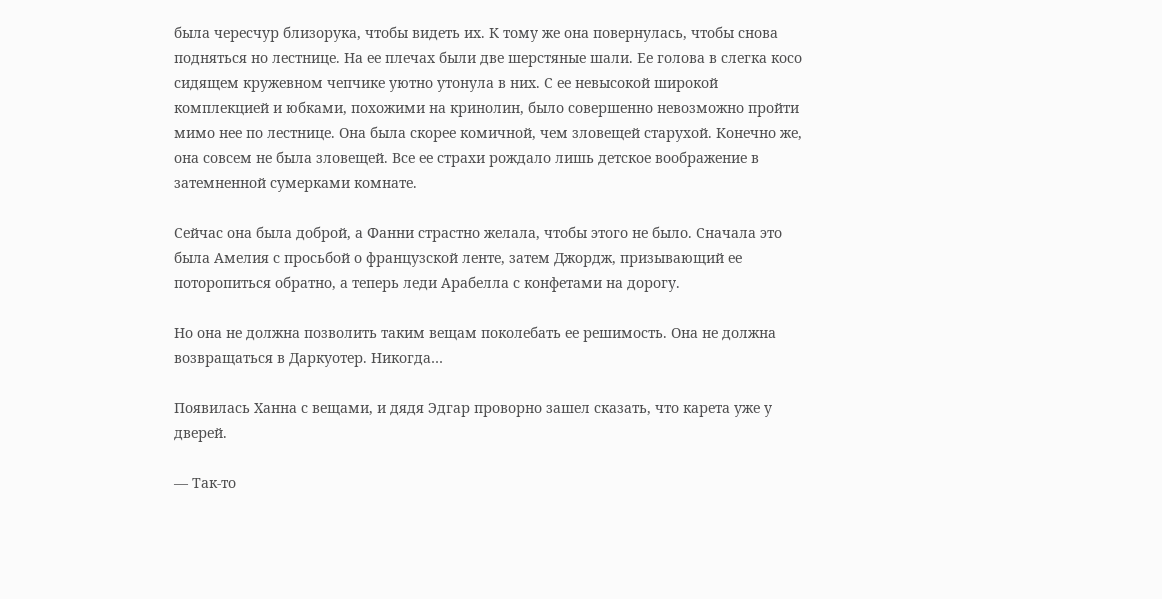была чересчур близорука, чтобы видеть их. К тому же она повернулась, чтобы снова подняться но лестнице. На ее плечах были две шерстяные шали. Ее голова в слегка косо сидящем кружевном чепчике уютно утонула в них. С ее невысокой широкой комплекцией и юбками, похожими на кринолин, было совершенно невозможно пройти мимо нее по лестнице. Она была скорее комичной, чем зловещей старухой. Конечно же, она совсем не была зловещей. Все ее страхи рождало лишь детское воображение в затемненной сумерками комнате.

Сейчас она была доброй, а Фанни страстно желала, чтобы этого не было. Сначала это была Амелия с просьбой о французской ленте, затем Джордж, призывающий ее поторопиться обратно, а теперь леди Арабелла с конфетами на дорогу.

Но она не должна позволить таким вещам поколебать ее решимость. Она не должна возвращаться в Даркуотер. Никогда…

Появилась Ханна с вещами, и дядя Эдгар проворно зашел сказать, что карета уже у дверей.

— Так-то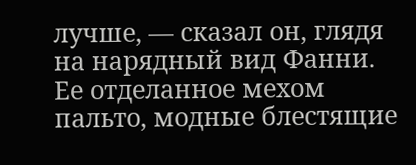лучше, — сказал он, глядя на нарядный вид Фанни. Ее отделанное мехом пальто, модные блестящие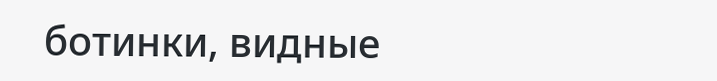ботинки, видные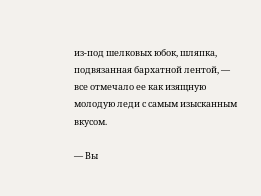из-под шелковых юбок, шляпка, подвязанная бархатной лентой, — все отмечало ее как изящную молодую леди с самым изысканным вкусом.

— Вы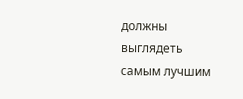должны выглядеть самым лучшим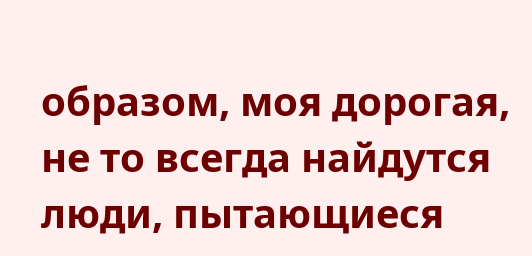образом, моя дорогая, не то всегда найдутся люди, пытающиеся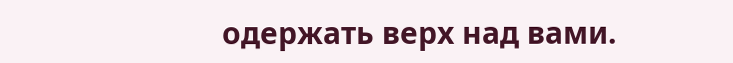одержать верх над вами.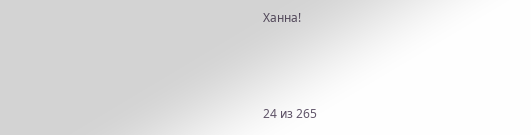Ханна!



24 из 265